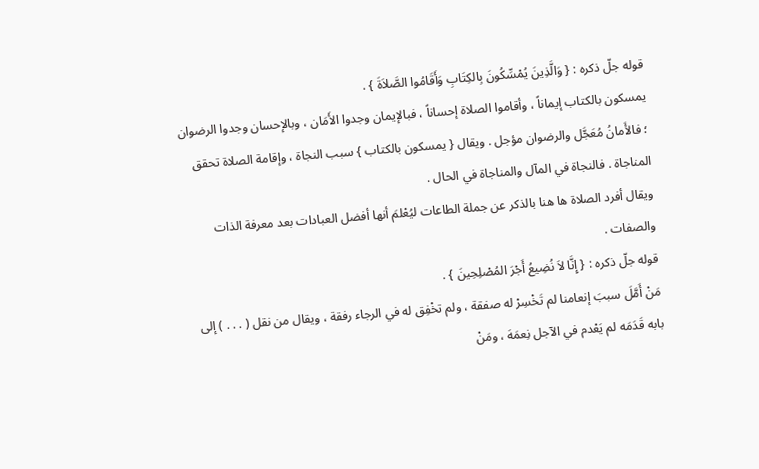قوله جلّ ذكره : { وَالَّذِينَ يُمْسِّكُونَ بِالكِتَابِ وَأَقَامُوا الصَّلاَةَ } .
يمسكون بالكتاب إيماناً ، وأقاموا الصلاة إحساناً ، فبالإيمان وجدوا الأَمَان ، وبالإحسان وجدوا الرضوان ؛ فالأَمانُ مُعَجَّل والرضوان مؤجل . ويقال { يمسكون بالكتاب } سبب النجاة ، وإقامة الصلاة تحقق المناجاة . فالنجاة في المآل والمناجاة في الحال .
ويقال أفرد الصلاة ها هنا بالذكر عن جملة الطاعات ليُعْلمَ أنها أفضل العبادات بعد معرفة الذات والصفات .
قوله جلّ ذكره : { إِنَّا لاَ نُضِيعُ أَجْرَ المُصْلِحِينَ } .
مَنْ أَمَّلَ سببَ إنعامنا لم تَخْسِرْ له صفقة ، ولم تخْفِق له في الرجاء رفقة ، ويقال من نقل ( . . . ) إلى بابه قَدَمَه لم يَعْدم في الآجل نِعمَهَ ، ومَنْ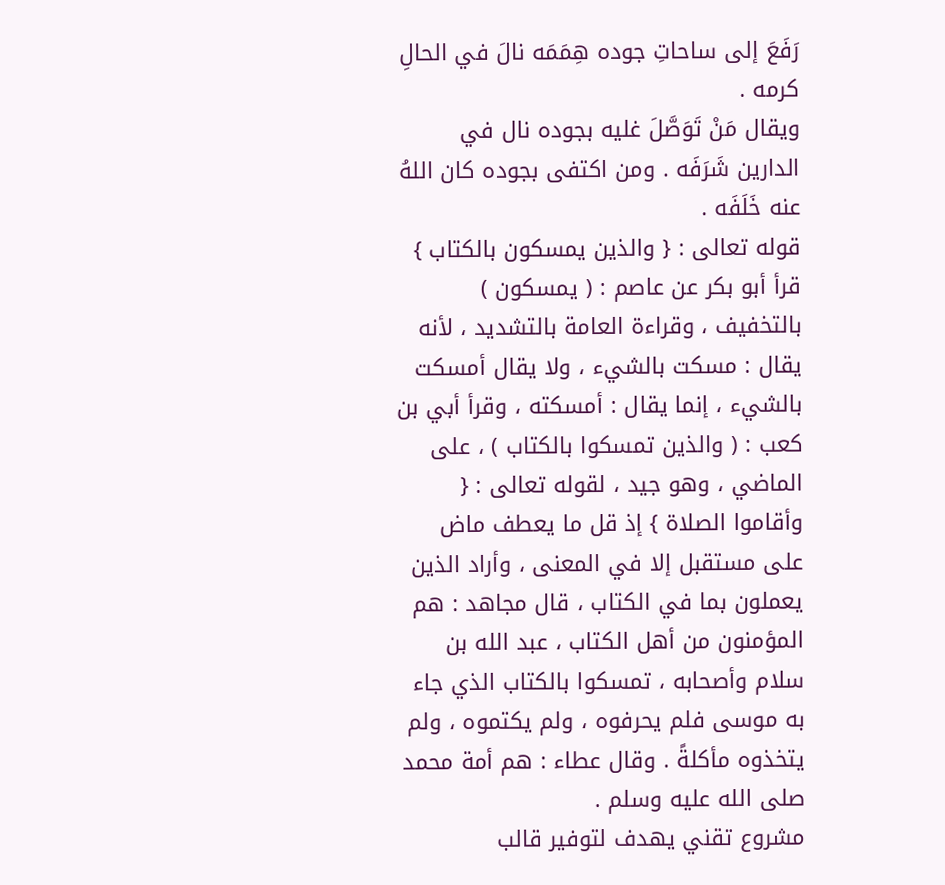رَفَعَ إلى ساحاتِ جوده هِمَمَه نالَ في الحالِ كرمه .
ويقال مَنْ تَوَصَّلَ غليه بجوده نال في الدارين شَرَفَه . ومن اكتفى بجوده كان اللهُ عنه خَلَفَه .
قوله تعالى : { والذين يمسكون بالكتاب } قرأ أبو بكر عن عاصم : ( يمسكون ) بالتخفيف ، وقراءة العامة بالتشديد ، لأنه يقال : مسكت بالشيء ، ولا يقال أمسكت بالشيء ، إنما يقال : أمسكته ، وقرأ أبي بن كعب : ( والذين تمسكوا بالكتاب ) ، على الماضي ، وهو جيد ، لقوله تعالى : { وأقاموا الصلاة } إذ قل ما يعطف ماض على مستقبل إلا في المعنى ، وأراد الذين يعملون بما في الكتاب ، قال مجاهد : هم المؤمنون من أهل الكتاب ، عبد الله بن سلام وأصحابه ، تمسكوا بالكتاب الذي جاء به موسى فلم يحرفوه ، ولم يكتموه ، ولم يتخذوه مأكلةً . وقال عطاء : هم أمة محمد صلى الله عليه وسلم .
مشروع تقني يهدف لتوفير قالب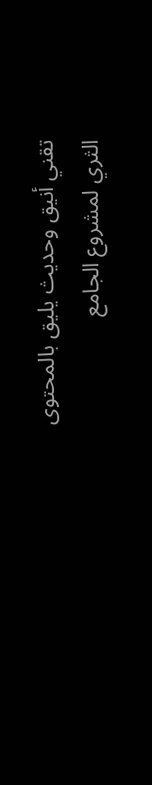تقني أنيق وحديث يليق بالمحتوى الثري لمشروع الجامع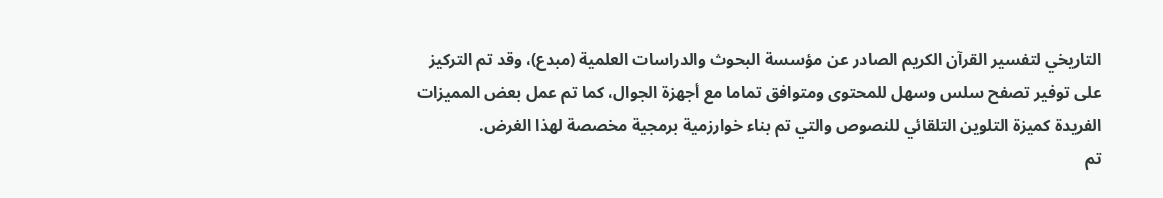التاريخي لتفسير القرآن الكريم الصادر عن مؤسسة البحوث والدراسات العلمية (مبدع)، وقد تم التركيز على توفير تصفح سلس وسهل للمحتوى ومتوافق تماما مع أجهزة الجوال، كما تم عمل بعض المميزات الفريدة كميزة التلوين التلقائي للنصوص والتي تم بناء خوارزمية برمجية مخصصة لهذا الغرض.
تم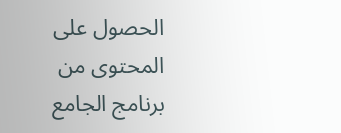الحصول على المحتوى من برنامج الجامع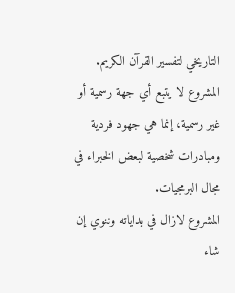التاريخي لتفسير القرآن الكريم.
المشروع لا يتبع أي جهة رسمية أو غير رسمية، إنما هي جهود فردية ومبادرات شخصية لبعض الخبراء في مجال البرمجيات.
المشروع لازال في بداياته وننوي إن شاء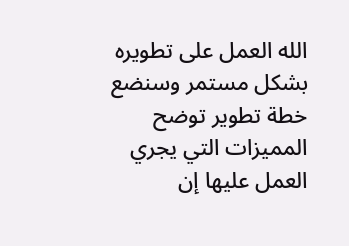الله العمل على تطويره بشكل مستمر وسنضع خطة تطوير توضح المميزات التي يجري العمل عليها إن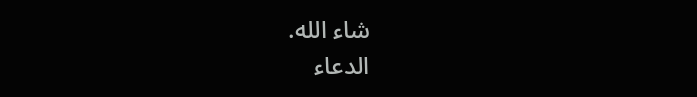شاء الله.
الدعاء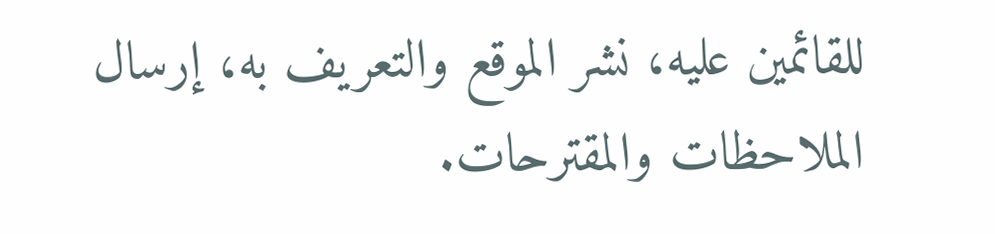للقائمين عليه، نشر الموقع والتعريف به، إرسال الملاحظات والمقترحات.